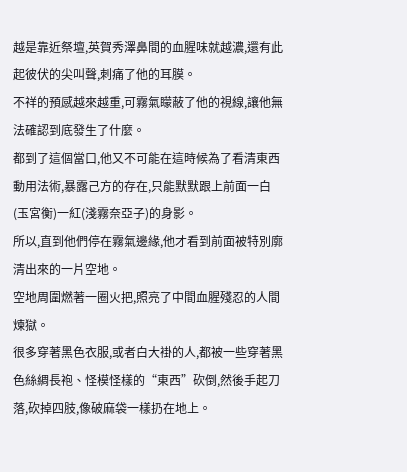越是靠近祭壇,英賀秀澤鼻間的血腥味就越濃,還有此起彼伏的尖叫聲,刺痛了他的耳膜。
不祥的預感越來越重,可霧氣矇蔽了他的視線,讓他無法確認到底發生了什麼。
都到了這個當口,他又不可能在這時候為了看清東西動用法術,暴露己方的存在,只能默默跟上前面一白(玉宮衡)一紅(淺霧奈亞子)的身影。
所以,直到他們停在霧氣邊緣,他才看到前面被特別廓清出來的一片空地。
空地周圍燃著一圈火把,照亮了中間血腥殘忍的人間煉獄。
很多穿著黑色衣服,或者白大褂的人,都被一些穿著黑色絲綢長袍、怪模怪樣的“東西”砍倒,然後手起刀落,砍掉四肢,像破麻袋一樣扔在地上。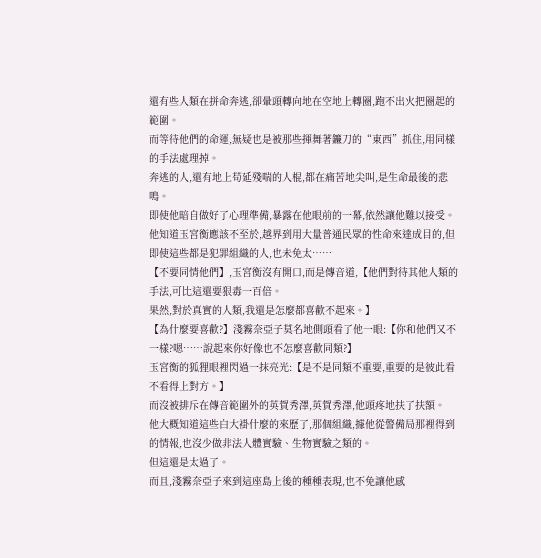還有些人類在拼命奔逃,卻暈頭轉向地在空地上轉圈,跑不出火把圈起的範圍。
而等待他們的命運,無疑也是被那些揮舞著鐮刀的“東西”抓住,用同樣的手法處理掉。
奔逃的人,還有地上苟延殘喘的人棍,都在痛苦地尖叫,是生命最後的悲鳴。
即使他暗自做好了心理準備,暴露在他眼前的一幕,依然讓他難以接受。
他知道玉宮衡應該不至於,越界到用大量普通民眾的性命來達成目的,但即使這些都是犯罪組織的人,也未免太……
【不要同情他們】,玉宮衡沒有開口,而是傳音道,【他們對待其他人類的手法,可比這還要狠毒一百倍。
果然,對於真實的人類,我還是怎麼都喜歡不起來。】
【為什麼要喜歡?】淺霧奈亞子莫名地側頭看了他一眼:【你和他們又不一樣?嗯……說起來你好像也不怎麼喜歡同類?】
玉宮衡的狐狸眼裡閃過一抹亮光:【是不是同類不重要,重要的是彼此看不看得上對方。】
而沒被排斥在傳音範圍外的英賀秀澤,英賀秀澤,他頭疼地扶了扶額。
他大概知道這些白大褂什麼的來歷了,那個組織,據他從警備局那裡得到的情報,也沒少做非法人體實驗、生物實驗之類的。
但這還是太過了。
而且,淺霧奈亞子來到這座島上後的種種表現,也不免讓他感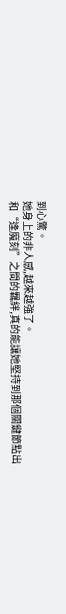到心驚。
她身上的非人感,越來越強了。
和“逢魔刻”之間的羈絆,真的能讓她堅持到那個關鍵節點出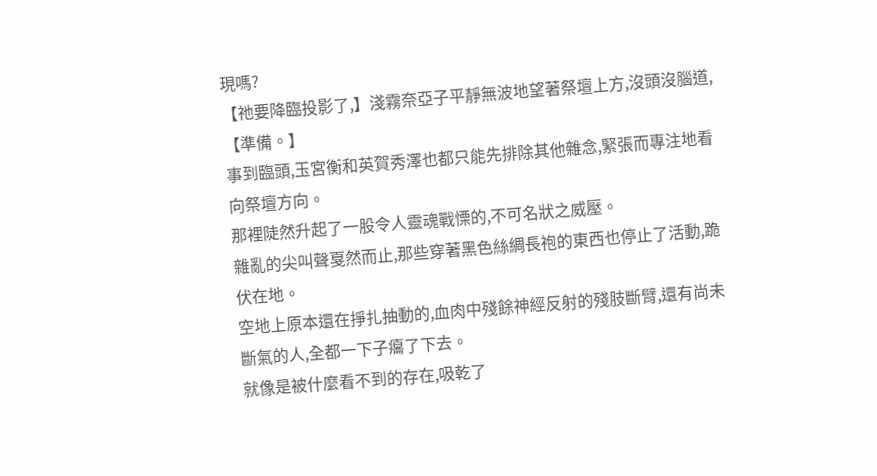現嗎?
【祂要降臨投影了,】淺霧奈亞子平靜無波地望著祭壇上方,沒頭沒腦道,【準備。】
事到臨頭,玉宮衡和英賀秀澤也都只能先排除其他雜念,緊張而專注地看向祭壇方向。
那裡陡然升起了一股令人靈魂戰慄的,不可名狀之威壓。
雜亂的尖叫聲戛然而止,那些穿著黑色絲綢長袍的東西也停止了活動,跪伏在地。
空地上原本還在掙扎抽動的,血肉中殘餘神經反射的殘肢斷臂,還有尚未斷氣的人,全都一下子癟了下去。
就像是被什麼看不到的存在,吸乾了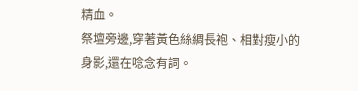精血。
祭壇旁邊,穿著黃色絲綢長袍、相對瘦小的身影,還在唸念有詞。